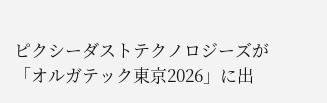ピクシーダストテクノロジーズが「オルガテック東京2026」に出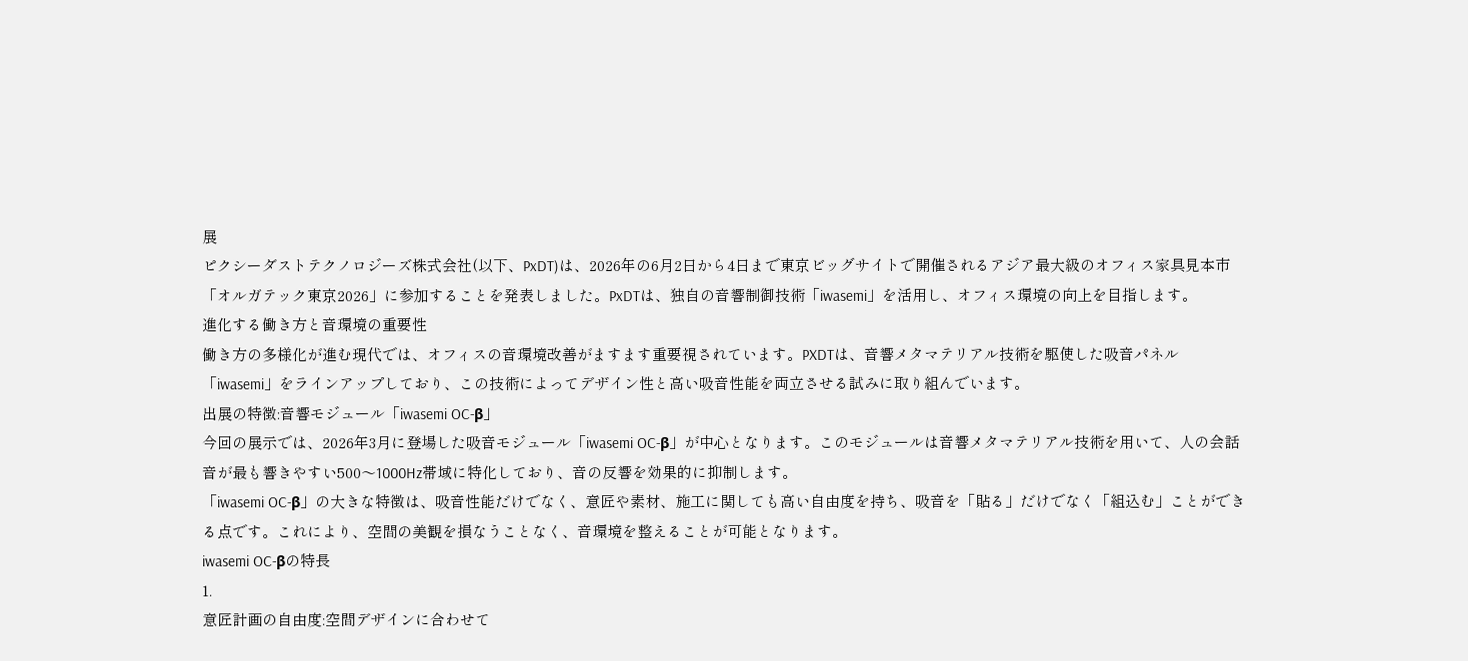展
ピクシーダストテクノロジーズ株式会社(以下、PxDT)は、2026年の6月2日から4日まで東京ビッグサイトで開催されるアジア最大級のオフィス家具見本市「オルガテック東京2026」に参加することを発表しました。PxDTは、独自の音響制御技術「iwasemi」を活用し、オフィス環境の向上を目指します。
進化する働き方と音環境の重要性
働き方の多様化が進む現代では、オフィスの音環境改善がますます重要視されています。PXDTは、音響メタマテリアル技術を駆使した吸音パネル「iwasemi」をラインアップしており、この技術によってデザイン性と高い吸音性能を両立させる試みに取り組んでいます。
出展の特徴:音響モジュール「iwasemi OC-β」
今回の展示では、2026年3月に登場した吸音モジュール「iwasemi OC-β」が中心となります。このモジュールは音響メタマテリアル技術を用いて、人の会話音が最も響きやすい500〜1000Hz帯域に特化しており、音の反響を効果的に抑制します。
「iwasemi OC-β」の大きな特徴は、吸音性能だけでなく、意匠や素材、施工に関しても高い自由度を持ち、吸音を「貼る」だけでなく「組込む」ことができる点です。これにより、空間の美観を損なうことなく、音環境を整えることが可能となります。
iwasemi OC-βの特長
1.
意匠計画の自由度:空間デザインに合わせて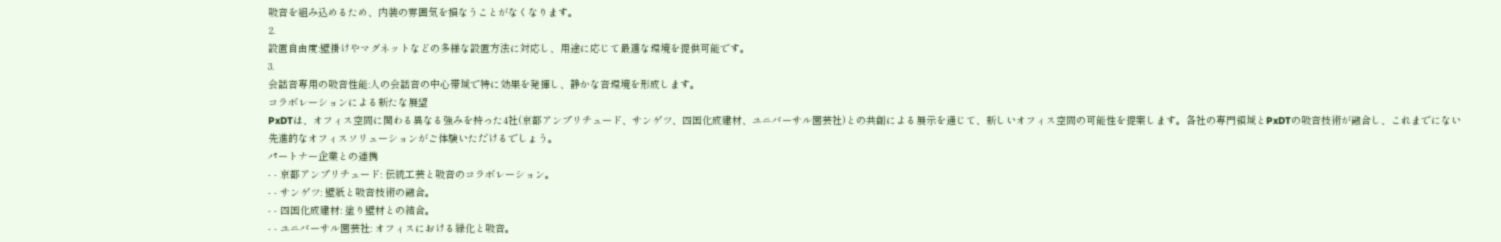吸音を組み込めるため、内装の雰囲気を損なうことがなくなります。
2.
設置自由度:壁掛けやマグネットなどの多様な設置方法に対応し、用途に応じて最適な環境を提供可能です。
3.
会話音専用の吸音性能:人の会話音の中心帯域で特に効果を発揮し、静かな音環境を形成します。
コラボレーションによる新たな展望
PxDTは、オフィス空間に関わる異なる強みを持った4社(京都アンプリチュード、サンゲツ、四国化成建材、ユニバーサル園芸社)との共創による展示を通じて、新しいオフィス空間の可能性を提案します。各社の専門領域とPxDTの吸音技術が融合し、これまでにない先進的なオフィスソリューションがご体験いただけるでしょう。
パートナー企業との連携
- - 京都アンプリチュード: 伝統工芸と吸音のコラボレーション。
- - サンゲツ: 壁紙と吸音技術の融合。
- - 四国化成建材: 塗り壁材との結合。
- - ユニバーサル園芸社: オフィスにおける緑化と吸音。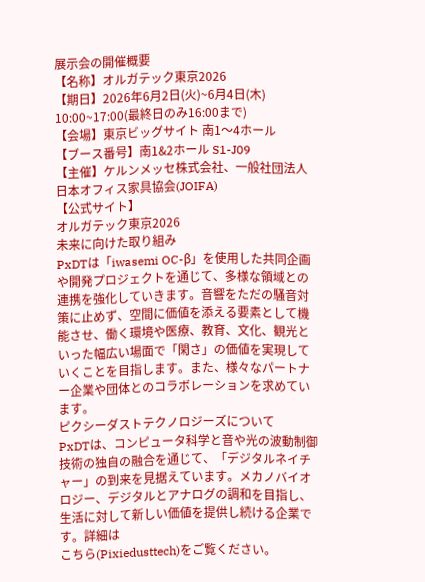展示会の開催概要
【名称】オルガテック東京2026
【期日】2026年6月2日(火)~6月4日(木) 10:00~17:00(最終日のみ16:00まで)
【会場】東京ビッグサイト 南1〜4ホール
【ブース番号】南1&2ホール S1-J09
【主催】ケルンメッセ株式会社、一般社団法人日本オフィス家具協会(JOIFA)
【公式サイト】
オルガテック東京2026
未来に向けた取り組み
PxDTは「iwasemi OC-β」を使用した共同企画や開発プロジェクトを通じて、多様な領域との連携を強化していきます。音響をただの騒音対策に止めず、空間に価値を添える要素として機能させ、働く環境や医療、教育、文化、観光といった幅広い場面で「閑さ」の価値を実現していくことを目指します。また、様々なパートナー企業や団体とのコラボレーションを求めています。
ピクシーダストテクノロジーズについて
PxDTは、コンピュータ科学と音や光の波動制御技術の独自の融合を通じて、「デジタルネイチャー」の到来を見据えています。メカノバイオロジー、デジタルとアナログの調和を目指し、生活に対して新しい価値を提供し続ける企業です。詳細は
こちら(Pixiedusttech)をご覧ください。